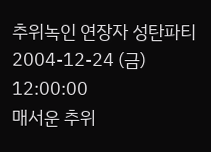추위녹인 연장자 성탄파티
2004-12-24 (금) 12:00:00
매서운 추위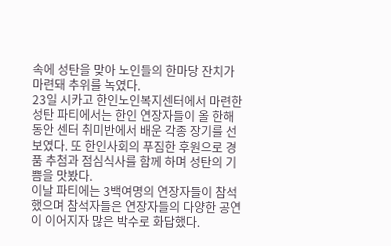속에 성탄을 맞아 노인들의 한마당 잔치가 마련돼 추위를 녹였다.
23일 시카고 한인노인복지센터에서 마련한 성탄 파티에서는 한인 연장자들이 올 한해동안 센터 취미반에서 배운 각종 장기를 선보였다. 또 한인사회의 푸짐한 후원으로 경품 추첨과 점심식사를 함께 하며 성탄의 기쁨을 맛봤다.
이날 파티에는 3백여명의 연장자들이 참석했으며 참석자들은 연장자들의 다양한 공연이 이어지자 많은 박수로 화답했다.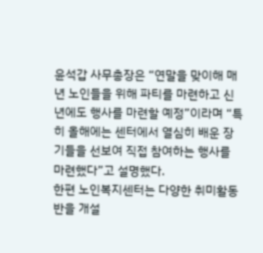윤석갑 사무총장은 “연말을 맞이해 매년 노인들을 위해 파티를 마련하고 신년에도 행사를 마련할 예정”이라며 “특히 올해에는 센터에서 열심히 배운 장기들을 선보여 직접 참여하는 행사를 마련했다”고 설명했다.
한편 노인복지센터는 다양한 취미활동반을 개설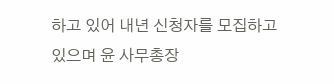하고 있어 내년 신청자를 모집하고 있으며 윤 사무총장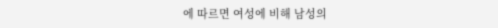에 따르면 여성에 비해 남성의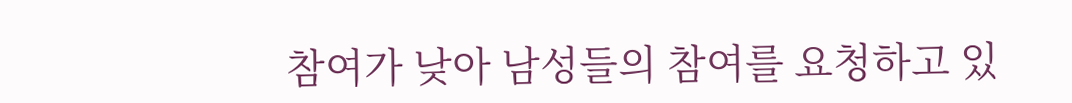참여가 낮아 남성들의 참여를 요청하고 있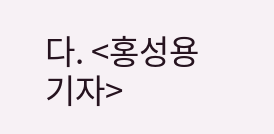다. <홍성용 기자>